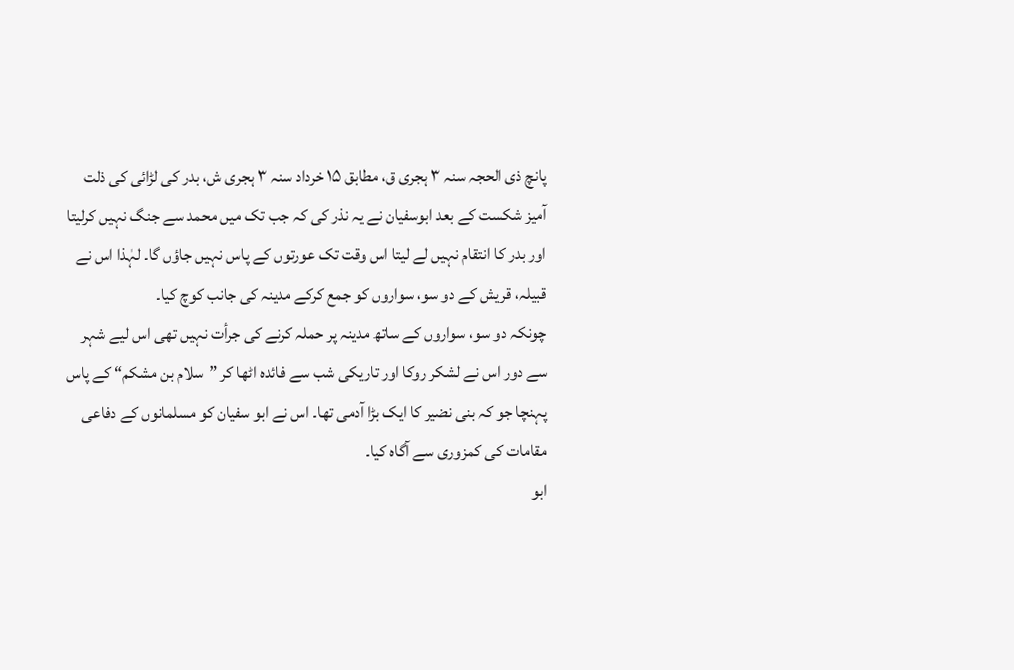پانچ ذی الحجہ سنہ ۳ ہجری ق، مطابق ۱۵ خرداد سنہ ۳ ہجری ش، بدر کی لڑائی کی ذلت آمیز شکست کے بعد ابوسفیان نے یہ نذر کی کہ جب تک میں محمد سے جنگ نہیں کرلیتا اور بدر کا انتقام نہیں لے لیتا اس وقت تک عورتوں کے پاس نہیں جاؤں گا۔ لہٰذا اس نے قبیلہ، قریش کے دو سو، سواروں کو جمع کرکے مدینہ کی جانب کوچ کیا۔
چونکہ دو سو، سواروں کے ساتھ مدینہ پر حملہ کرنے کی جرأت نہیں تھی اس لیے شہر سے دور اس نے لشکر روکا اور تاریکی شب سے فائدہ اٹھا کر ”سلام بن مشکم“ کے پاس پہنچا جو کہ بنی نضیر کا ایک بڑا آدمی تھا۔ اس نے ابو سفیان کو مسلمانوں کے دفاعی مقامات کی کمزوری سے آگاہ کیا۔
ابو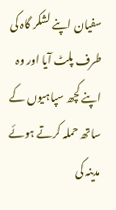سفیان اپنے لشکر گاہ کی طرف پلٹ آیا اور وہ اپنے کچھ سپاہیوں کے ساتھ حملہ کرتے ہوئے مدینہ کی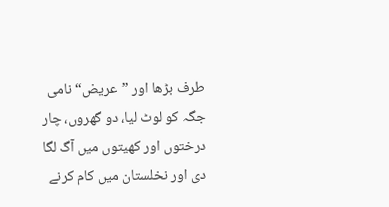طرف بڑھا اور ”عریض“ نامی جگہ کو لوٹ لیا، دو گھروں، چار درختوں اور کھیتوں میں آگ لگا دی اور نخلستان میں کام کرنے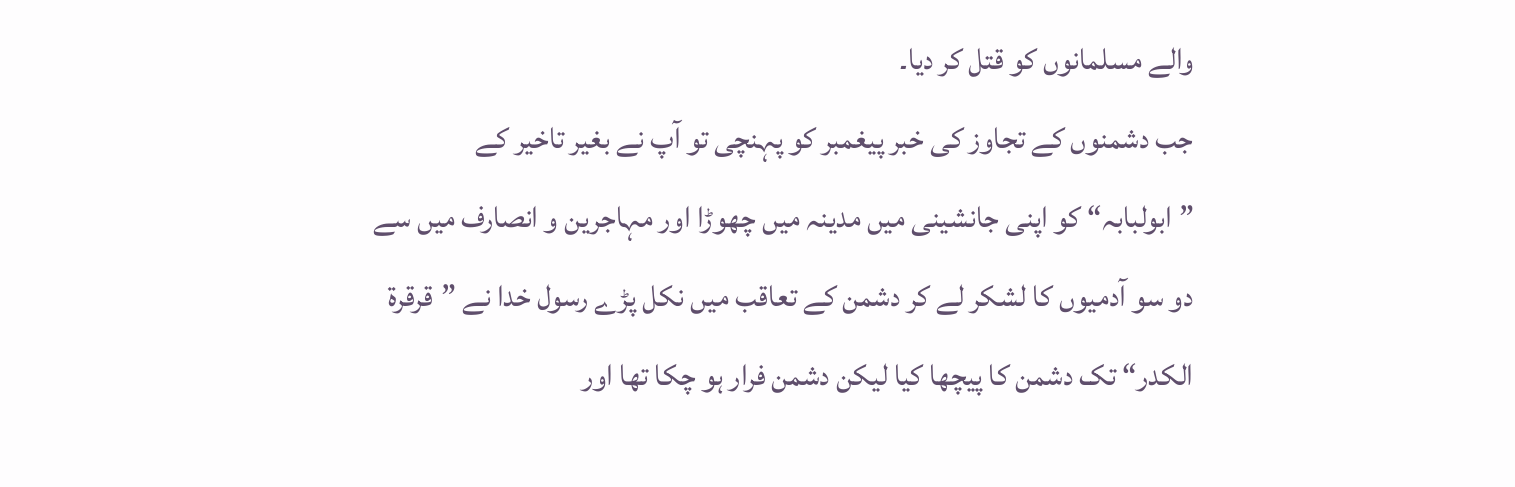والے مسلمانوں کو قتل کر دیا۔
جب دشمنوں کے تجاوز کی خبر پیغمبر کو پہنچی تو آپ نے بغیر تاخیر کے ”ابولبابہ“ کو اپنی جانشینی میں مدینہ میں چھوڑا اور مہاجرین و انصارف میں سے دو سو آدمیوں کا لشکر لے کر دشمن کے تعاقب میں نکل پڑے رسول خدا نے ”قرقرة الکدر“ تک دشمن کا پیچھا کیا لیکن دشمن فرار ہو چکا تھا اور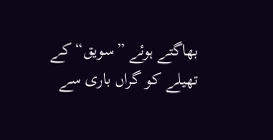بھاگتے ہوئے ”سویق“ کے تھیلے کو گراں باری سے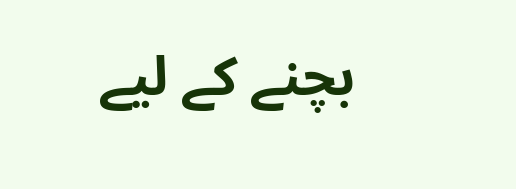بچنے کے لیے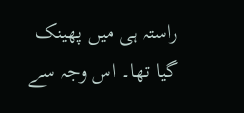راستہ ہی میں پھینک گیا تھا۔ اس وجہ سے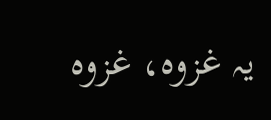یہ غزوہ، غزوہ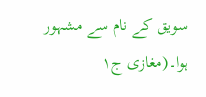سویق کے نام سے مشہور ہوا۔(مغازی ج۱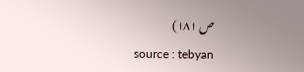ص ۱۸۱)
source : tebyan